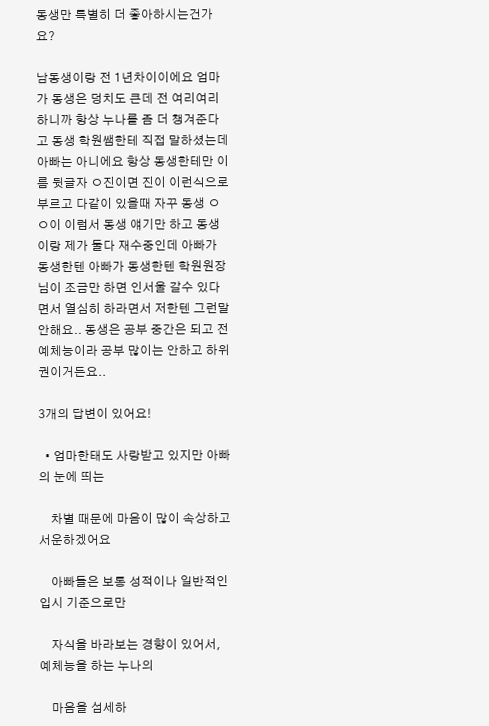동생만 특별히 더 좋아하시는건가요?

남동생이랑 전 1년차이이에요 엄마가 동생은 덩치도 큰데 전 여리여리하니까 항상 누나를 좀 더 챙겨준다고 동생 학원쌤한테 직접 말하셨는데 아빠는 아니에요 항상 동생한테만 이름 뒷글자 ㅇ진이면 진이 이런식으로 부르고 다같이 있을때 자꾸 동생 ㅇㅇ이 이럼서 동생 얘기만 하고 동생이랑 제가 둘다 재수중인데 아빠가 동생한텐 아빠가 동생한텐 학원원장님이 조금만 하면 인서울 갈수 있다면서 열심히 하라면서 저한텐 그런말 안해요.. 동생은 공부 중간은 되고 전 예체능이라 공부 많이는 안하고 하위권이거든요..

3개의 답변이 있어요!

  • 엄마한태도 사랑받고 있지만 아빠의 눈에 띄는

    차별 때문에 마음이 많이 속상하고 서운하겠어요

    아빠들은 보통 성적이나 일반적인 입시 기준으로만

    자식을 바라보는 경향이 있어서, 예체능을 하는 누나의

    마음을 섬세하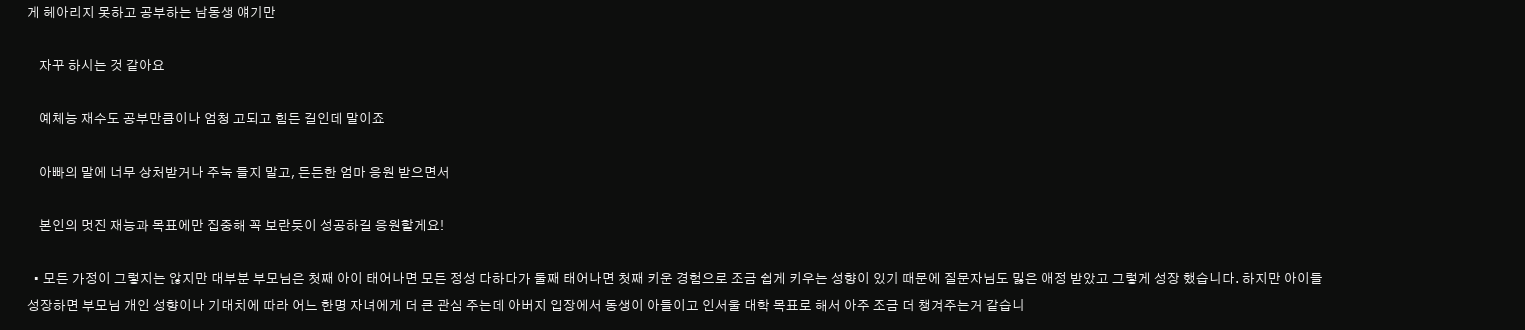게 헤아리지 못하고 공부하는 남동생 얘기만

    자꾸 하시는 것 같아요

    예체능 재수도 공부만큼이나 엄청 고되고 힘든 길인데 말이죠

    아빠의 말에 너무 상처받거나 주눅 들지 말고, 든든한 엄마 응원 받으면서

    본인의 멋진 재능과 목표에만 집중해 꼭 보란듯이 성공하길 응원할게요!

  • 모든 가정이 그렇지는 않지만 대부분 부모님은 첫째 아이 태어나면 모든 정성 다하다가 둘째 태어나면 첫째 키운 경험으로 조금 쉽게 키우는 성향이 있기 때문에 질문자님도 밇은 애정 받았고 그렇게 성장 했습니다. 하지만 아이들 성장하면 부모님 개인 성향이나 기대치에 따라 어느 한명 자녀에게 더 큰 관심 주는데 아버지 입장에서 동생이 아들이고 인서울 대학 목표로 해서 아주 조금 더 챙겨주는거 같습니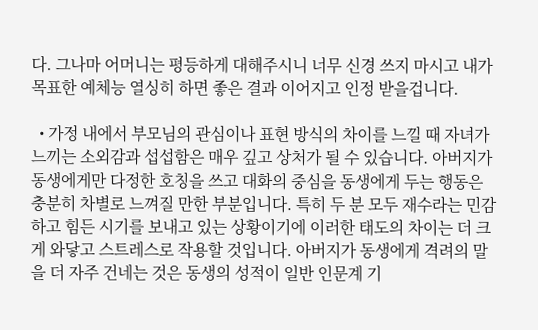다. 그나마 어머니는 평등하게 대해주시니 너무 신경 쓰지 마시고 내가 목표한 예체능 열싱히 하면 좋은 결과 이어지고 인정 받을겁니다.

  • 가정 내에서 부모님의 관심이나 표현 방식의 차이를 느낄 때 자녀가 느끼는 소외감과 섭섭함은 매우 깊고 상처가 될 수 있습니다. 아버지가 동생에게만 다정한 호칭을 쓰고 대화의 중심을 동생에게 두는 행동은 충분히 차별로 느껴질 만한 부분입니다. 특히 두 분 모두 재수라는 민감하고 힘든 시기를 보내고 있는 상황이기에 이러한 태도의 차이는 더 크게 와닿고 스트레스로 작용할 것입니다. 아버지가 동생에게 격려의 말을 더 자주 건네는 것은 동생의 성적이 일반 인문계 기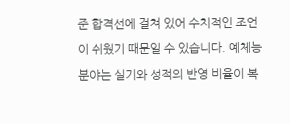준 합격선에 걸쳐 있어 수치적인 조언이 쉬웠기 때문일 수 있습니다. 예체능 분야는 실기와 성적의 반영 비율이 복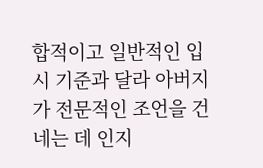합적이고 일반적인 입시 기준과 달라 아버지가 전문적인 조언을 건네는 데 인지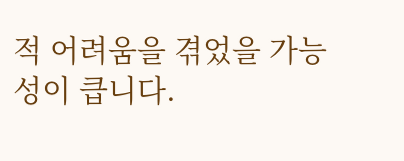적 어려움을 겪었을 가능성이 큽니다.